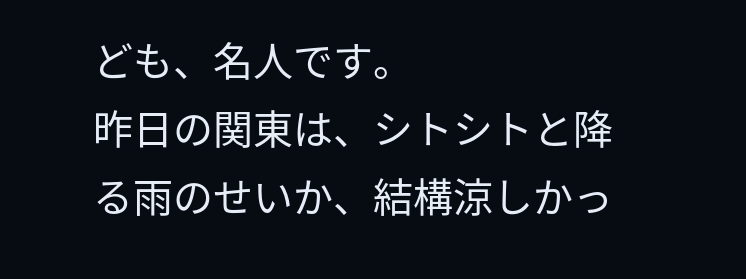ども、名人です。
昨日の関東は、シトシトと降る雨のせいか、結構涼しかっ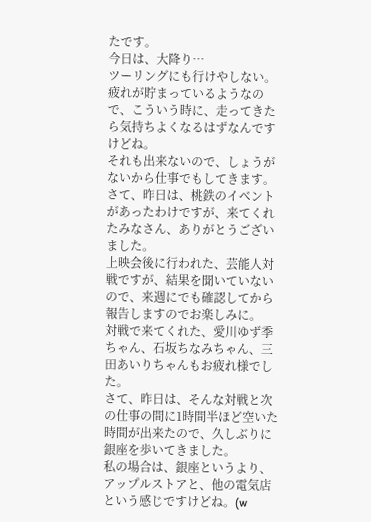たです。
今日は、大降り…
ツーリングにも行けやしない。
疲れが貯まっているようなので、こういう時に、走ってきたら気持ちよくなるはずなんですけどね。
それも出来ないので、しょうがないから仕事でもしてきます。
さて、昨日は、桃鉄のイベントがあったわけですが、来てくれたみなさん、ありがとうございました。
上映会後に行われた、芸能人対戦ですが、結果を聞いていないので、来週にでも確認してから報告しますのでお楽しみに。
対戦で来てくれた、愛川ゆず季ちゃん、石坂ちなみちゃん、三田あいりちゃんもお疲れ様でした。
さて、昨日は、そんな対戦と次の仕事の間に1時間半ほど空いた時間が出来たので、久しぶりに銀座を歩いてきました。
私の場合は、銀座というより、アップルストアと、他の電気店という感じですけどね。(w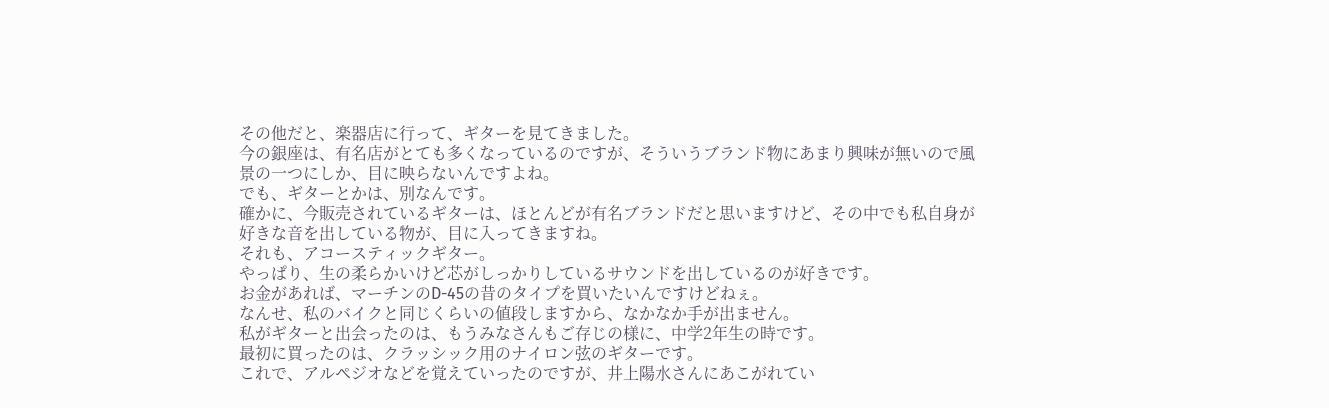その他だと、楽器店に行って、ギターを見てきました。
今の銀座は、有名店がとても多くなっているのですが、そういうブランド物にあまり興味が無いので風景の一つにしか、目に映らないんですよね。
でも、ギターとかは、別なんです。
確かに、今販売されているギターは、ほとんどが有名ブランドだと思いますけど、その中でも私自身が好きな音を出している物が、目に入ってきますね。
それも、アコースティックギター。
やっぱり、生の柔らかいけど芯がしっかりしているサウンドを出しているのが好きです。
お金があれば、マーチンのD-45の昔のタイプを買いたいんですけどねぇ。
なんせ、私のバイクと同じくらいの値段しますから、なかなか手が出ません。
私がギターと出会ったのは、もうみなさんもご存じの様に、中学2年生の時です。
最初に買ったのは、クラッシック用のナイロン弦のギターです。
これで、アルペジオなどを覚えていったのですが、井上陽水さんにあこがれてい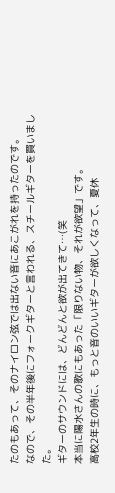たのもあって、そのナイロン弦では出ない音にあこがれを持ったのです。
なので、その半年後にフォークギターと言われる、スチールギターを買いました。
ギターのサウンドには、どんどんと欲が出てきて…(笑
本当に陽水さんの歌にもあった「限りない物、それが欲望」です。
高校2年生の時に、もっと音のいいギターが欲しくなって、夏休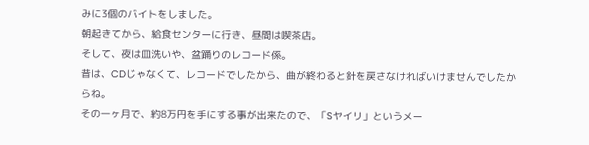みに3個のバイトをしました。
朝起きてから、給食センターに行き、昼間は喫茶店。
そして、夜は皿洗いや、盆踊りのレコード係。
昔は、CDじゃなくて、レコードでしたから、曲が終わると針を戻さなければいけませんでしたからね。
その一ヶ月で、約8万円を手にする事が出来たので、「Sヤイリ」というメー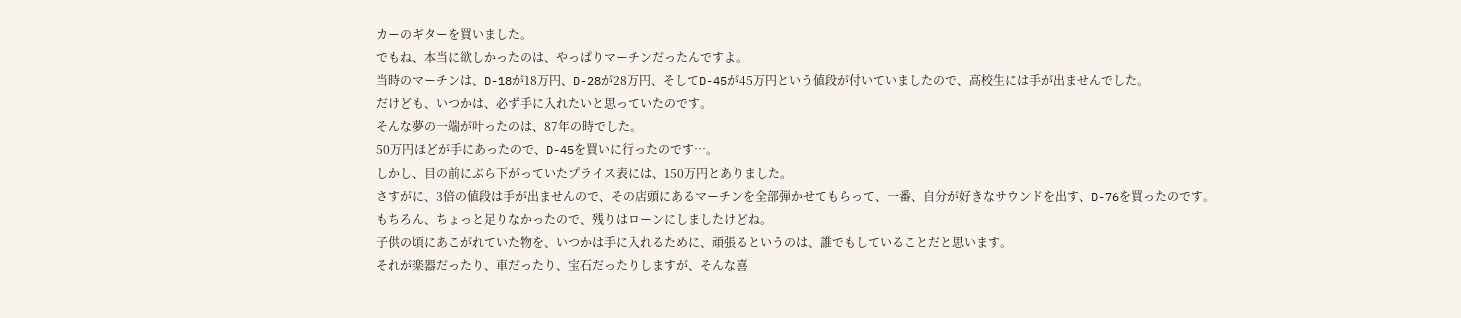カーのギターを買いました。
でもね、本当に欲しかったのは、やっぱりマーチンだったんですよ。
当時のマーチンは、D-18が18万円、D-28が28万円、そしてD-45が45万円という値段が付いていましたので、高校生には手が出ませんでした。
だけども、いつかは、必ず手に入れたいと思っていたのです。
そんな夢の一端が叶ったのは、87年の時でした。
50万円ほどが手にあったので、D-45を買いに行ったのです…。
しかし、目の前にぶら下がっていたプライス表には、150万円とありました。
さすがに、3倍の値段は手が出ませんので、その店頭にあるマーチンを全部弾かせてもらって、一番、自分が好きなサウンドを出す、D-76を買ったのです。
もちろん、ちょっと足りなかったので、残りはローンにしましたけどね。
子供の頃にあこがれていた物を、いつかは手に入れるために、頑張るというのは、誰でもしていることだと思います。
それが楽器だったり、車だったり、宝石だったりしますが、そんな喜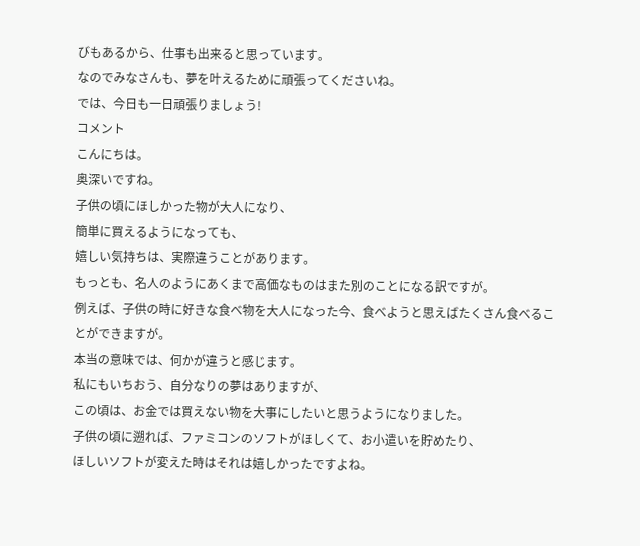びもあるから、仕事も出来ると思っています。
なのでみなさんも、夢を叶えるために頑張ってくださいね。
では、今日も一日頑張りましょう!
コメント
こんにちは。
奥深いですね。
子供の頃にほしかった物が大人になり、
簡単に買えるようになっても、
嬉しい気持ちは、実際違うことがあります。
もっとも、名人のようにあくまで高価なものはまた別のことになる訳ですが。
例えば、子供の時に好きな食べ物を大人になった今、食べようと思えばたくさん食べることができますが。
本当の意味では、何かが違うと感じます。
私にもいちおう、自分なりの夢はありますが、
この頃は、お金では買えない物を大事にしたいと思うようになりました。
子供の頃に遡れば、ファミコンのソフトがほしくて、お小遣いを貯めたり、
ほしいソフトが変えた時はそれは嬉しかったですよね。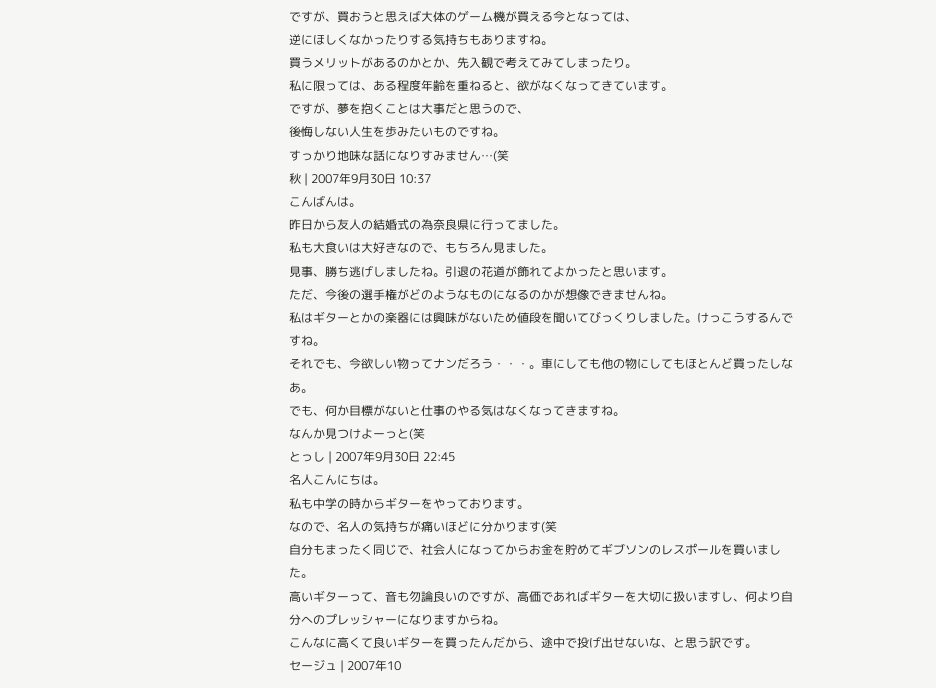ですが、買おうと思えば大体のゲーム機が買える今となっては、
逆にほしくなかったりする気持ちもありますね。
買うメリットがあるのかとか、先入観で考えてみてしまったり。
私に限っては、ある程度年齢を重ねると、欲がなくなってきています。
ですが、夢を抱くことは大事だと思うので、
後悔しない人生を歩みたいものですね。
すっかり地味な話になりすみません…(笑
秋 | 2007年9月30日 10:37
こんばんは。
昨日から友人の結婚式の為奈良県に行ってました。
私も大食いは大好きなので、もちろん見ました。
見事、勝ち逃げしましたね。引退の花道が飾れてよかったと思います。
ただ、今後の選手権がどのようなものになるのかが想像できませんね。
私はギターとかの楽器には興味がないため値段を聞いてびっくりしました。けっこうするんですね。
それでも、今欲しい物ってナンだろう・・・。車にしても他の物にしてもほとんど買ったしなあ。
でも、何か目標がないと仕事のやる気はなくなってきますね。
なんか見つけよーっと(笑
とっし | 2007年9月30日 22:45
名人こんにちは。
私も中学の時からギターをやっております。
なので、名人の気持ちが痛いほどに分かります(笑
自分もまったく同じで、社会人になってからお金を貯めてギブソンのレスポールを買いました。
高いギターって、音も勿論良いのですが、高価であればギターを大切に扱いますし、何より自分へのプレッシャーになりますからね。
こんなに高くて良いギターを買ったんだから、途中で投げ出せないな、と思う訳です。
セージュ | 2007年10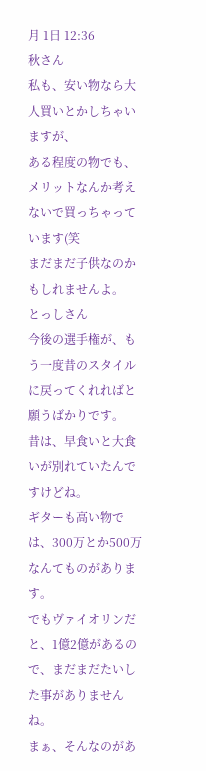月 1日 12:36
秋さん
私も、安い物なら大人買いとかしちゃいますが、
ある程度の物でも、メリットなんか考えないで買っちゃっています(笑
まだまだ子供なのかもしれませんよ。
とっしさん
今後の選手権が、もう一度昔のスタイルに戻ってくれればと願うばかりです。
昔は、早食いと大食いが別れていたんですけどね。
ギターも高い物では、300万とか500万なんてものがあります。
でもヴァイオリンだと、1億2億があるので、まだまだたいした事がありませんね。
まぁ、そんなのがあ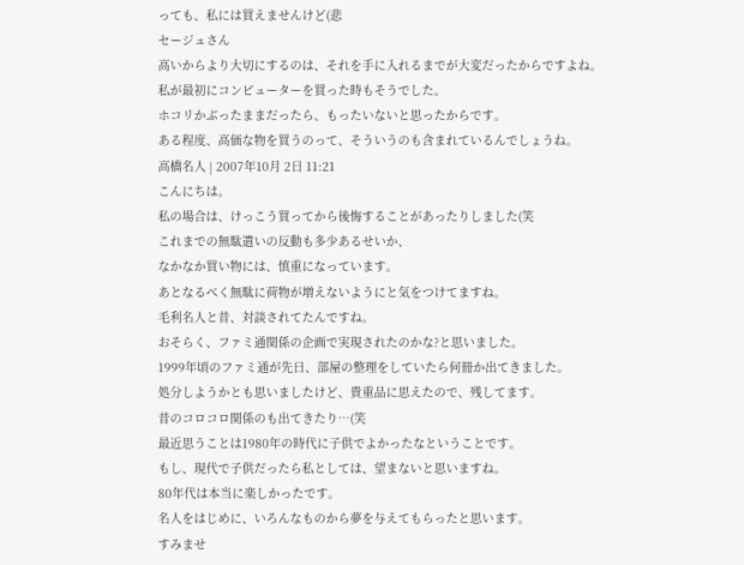っても、私には買えませんけど(悲
セージュさん
高いからより大切にするのは、それを手に入れるまでが大変だったからですよね。
私が最初にコンピューターを買った時もそうでした。
ホコリかぶったままだったら、もったいないと思ったからです。
ある程度、高価な物を買うのって、そういうのも含まれているんでしょうね。
高橋名人 | 2007年10月 2日 11:21
こんにちは。
私の場合は、けっこう買ってから後悔することがあったりしました(笑
これまでの無駄遣いの反動も多少あるせいか、
なかなか買い物には、慎重になっています。
あとなるべく無駄に荷物が増えないようにと気をつけてますね。
毛利名人と昔、対談されてたんですね。
おそらく、ファミ通関係の企画で実現されたのかな?と思いました。
1999年頃のファミ通が先日、部屋の整理をしていたら何冊か出てきました。
処分しようかとも思いましたけど、貴重品に思えたので、残してます。
昔のコロコロ関係のも出てきたり…(笑
最近思うことは1980年の時代に子供でよかったなということです。
もし、現代で子供だったら私としては、望まないと思いますね。
80年代は本当に楽しかったです。
名人をはじめに、いろんなものから夢を与えてもらったと思います。
すみませ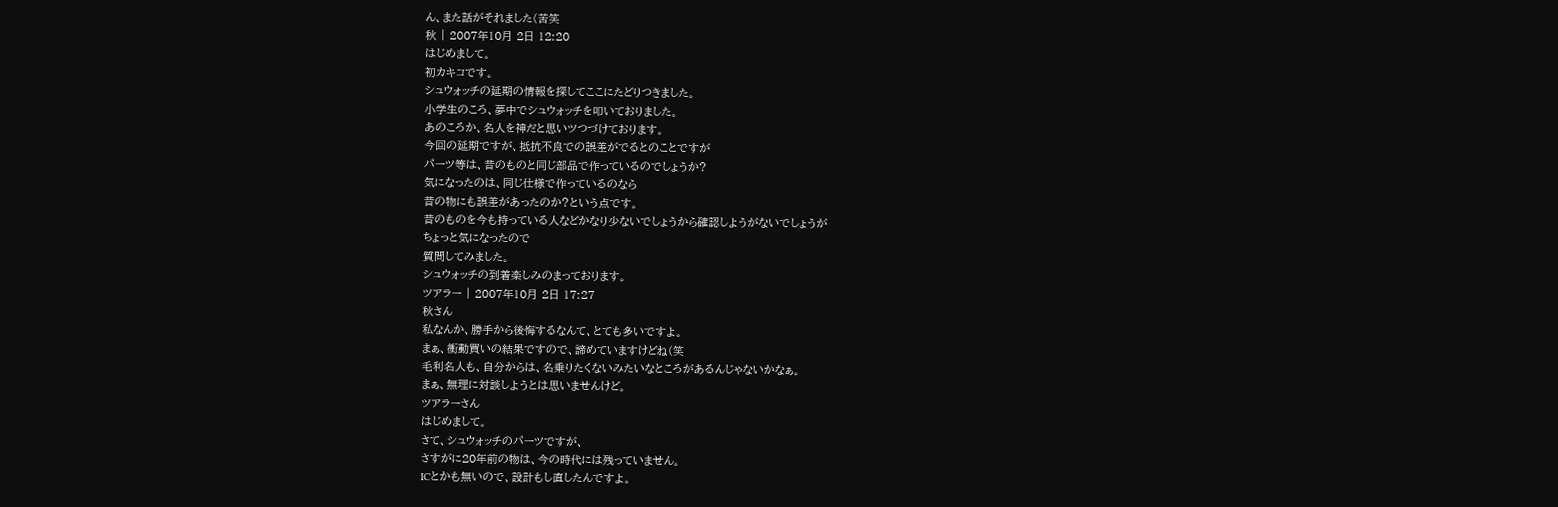ん、また話がそれました(苦笑
秋 | 2007年10月 2日 12:20
はじめまして。
初カキコです。
シュウォッチの延期の情報を探してここにたどりつきました。
小学生のころ、夢中でシュウォッチを叩いておりました。
あのころか、名人を神だと思いツつづけております。
今回の延期ですが、抵抗不良での誤差がでるとのことですが
パーツ等は、昔のものと同じ部品で作っているのでしょうか?
気になったのは、同じ仕様で作っているのなら
昔の物にも誤差があったのか?という点です。
昔のものを今も持っている人などかなり少ないでしょうから確認しようがないでしょうが
ちょっと気になったので
質問してみました。
シュウォッチの到着楽しみのまっております。
ツアラー | 2007年10月 2日 17:27
秋さん
私なんか、勝手から後悔するなんて、とても多いですよ。
まぁ、衝動買いの結果ですので、諦めていますけどね(笑
毛利名人も、自分からは、名乗りたくないみたいなところがあるんじゃないかなぁ。
まぁ、無理に対談しようとは思いませんけど。
ツアラーさん
はじめまして。
さて、シュウォッチのパーツですが、
さすがに20年前の物は、今の時代には残っていません。
ICとかも無いので、設計もし直したんですよ。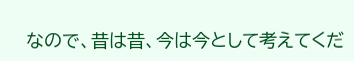なので、昔は昔、今は今として考えてくだ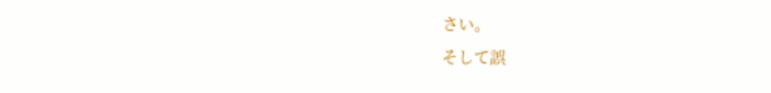さい。
そして誤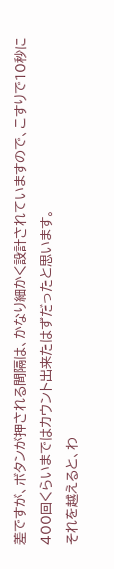差ですが、ボタンが押される間隔は、かなり細かく設計されていますので、こすりで10秒に400回くらいまではカウント出来たはずだったと思います。
それを越えると、わ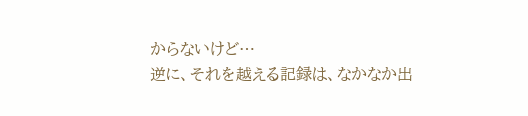からないけど…
逆に、それを越える記録は、なかなか出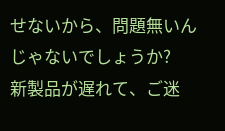せないから、問題無いんじゃないでしょうか?
新製品が遅れて、ご迷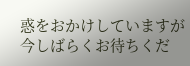惑をおかけしていますが
今しばらくお待ちくだ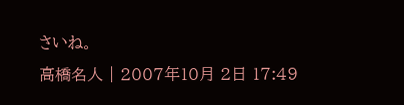さいね。
高橋名人 | 2007年10月 2日 17:49